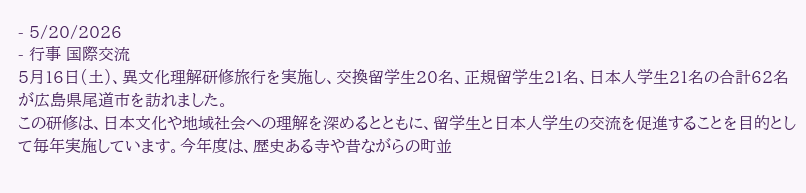- 5/20/2026
- 行事 国際交流
5月16日(土)、異文化理解研修旅行を実施し、交換留学生20名、正規留学生21名、日本人学生21名の合計62名が広島県尾道市を訪れました。
この研修は、日本文化や地域社会への理解を深めるとともに、留学生と日本人学生の交流を促進することを目的として毎年実施しています。今年度は、歴史ある寺や昔ながらの町並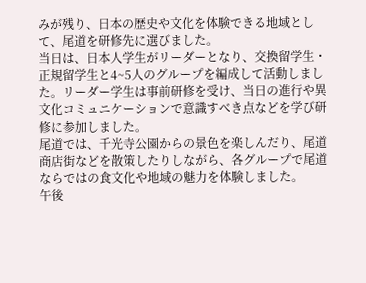みが残り、日本の歴史や文化を体験できる地域として、尾道を研修先に選びました。
当日は、日本人学生がリーダーとなり、交換留学生・正規留学生と4~5人のグループを編成して活動しました。リーダー学生は事前研修を受け、当日の進行や異文化コミュニケーションで意識すべき点などを学び研修に参加しました。
尾道では、千光寺公園からの景色を楽しんだり、尾道商店街などを散策したりしながら、各グループで尾道ならではの食文化や地域の魅力を体験しました。
午後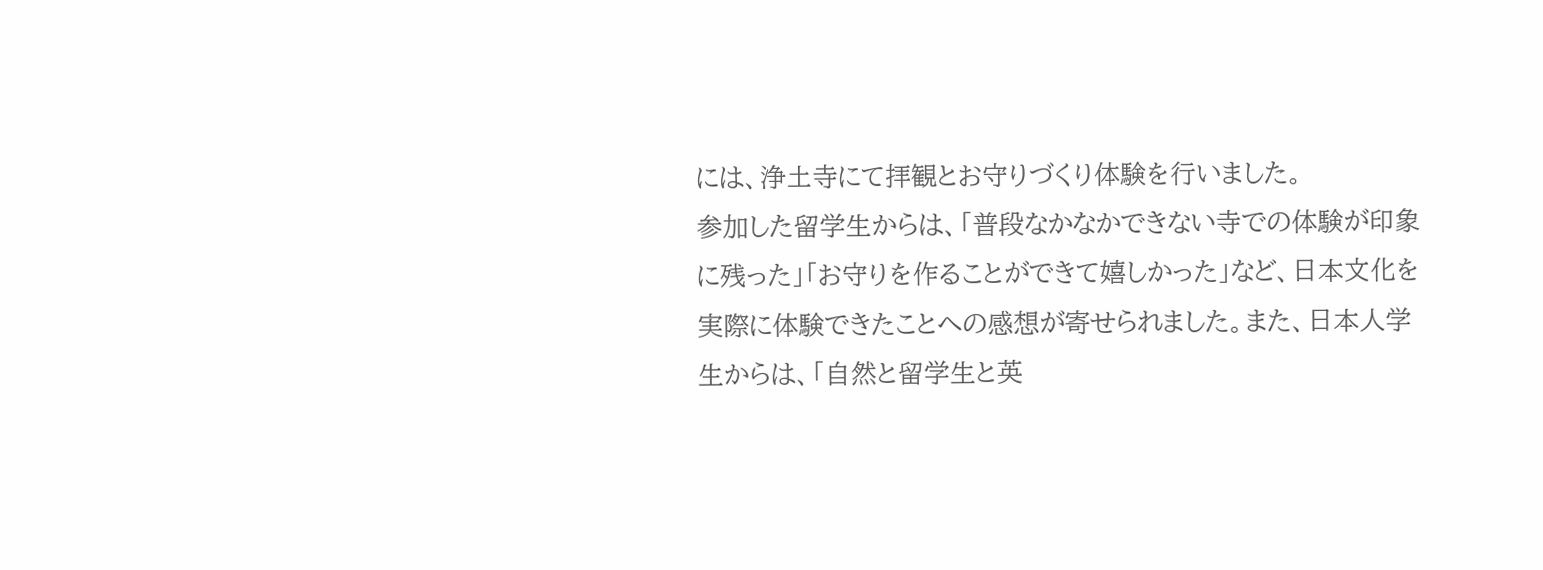には、浄土寺にて拝観とお守りづくり体験を行いました。
参加した留学生からは、「普段なかなかできない寺での体験が印象に残った」「お守りを作ることができて嬉しかった」など、日本文化を実際に体験できたことへの感想が寄せられました。また、日本人学生からは、「自然と留学生と英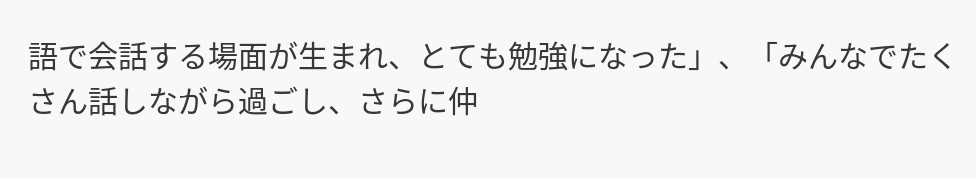語で会話する場面が生まれ、とても勉強になった」、「みんなでたくさん話しながら過ごし、さらに仲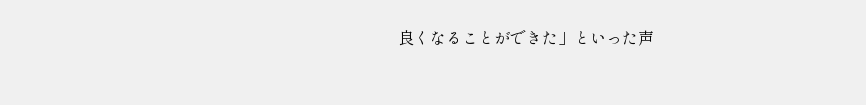良くなることができた」といった声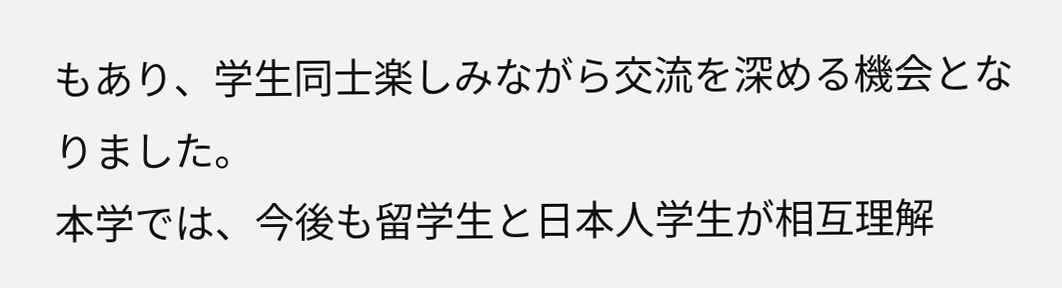もあり、学生同士楽しみながら交流を深める機会となりました。
本学では、今後も留学生と日本人学生が相互理解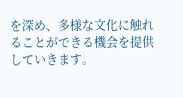を深め、多様な文化に触れることができる機会を提供していきます。